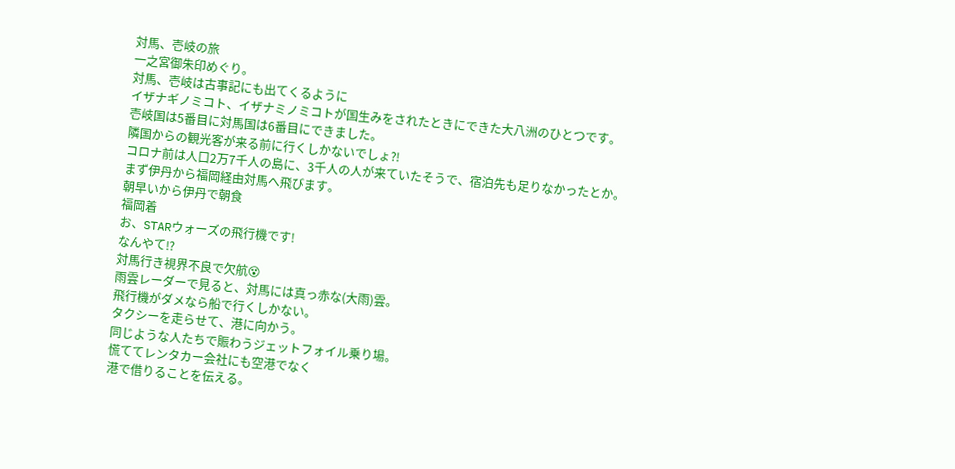対馬、壱岐の旅
一之宮御朱印めぐり。
対馬、壱岐は古事記にも出てくるように
イザナギノミコト、イザナミノミコトが国生みをされたときにできた大八洲のひとつです。
壱岐国は5番目に対馬国は6番目にできました。
隣国からの観光客が来る前に行くしかないでしょ⁈
コロナ前は人口2万7千人の島に、3千人の人が来ていたそうで、宿泊先も足りなかったとか。
まず伊丹から福岡経由対馬へ飛びます。
朝早いから伊丹で朝食
福岡着
お、STARウォーズの飛行機です!
なんやて⁉
対馬行き視界不良で欠航😵
雨雲レーダーで見ると、対馬には真っ赤な(大雨)雲。
飛行機がダメなら船で行くしかない。
タクシーを走らせて、港に向かう。
同じような人たちで賑わうジェットフォイル乗り場。
慌ててレンタカー会社にも空港でなく
港で借りることを伝える。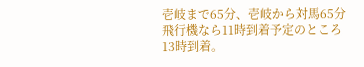壱岐まで65分、壱岐から対馬65分
飛行機なら11時到着予定のところ
13時到着。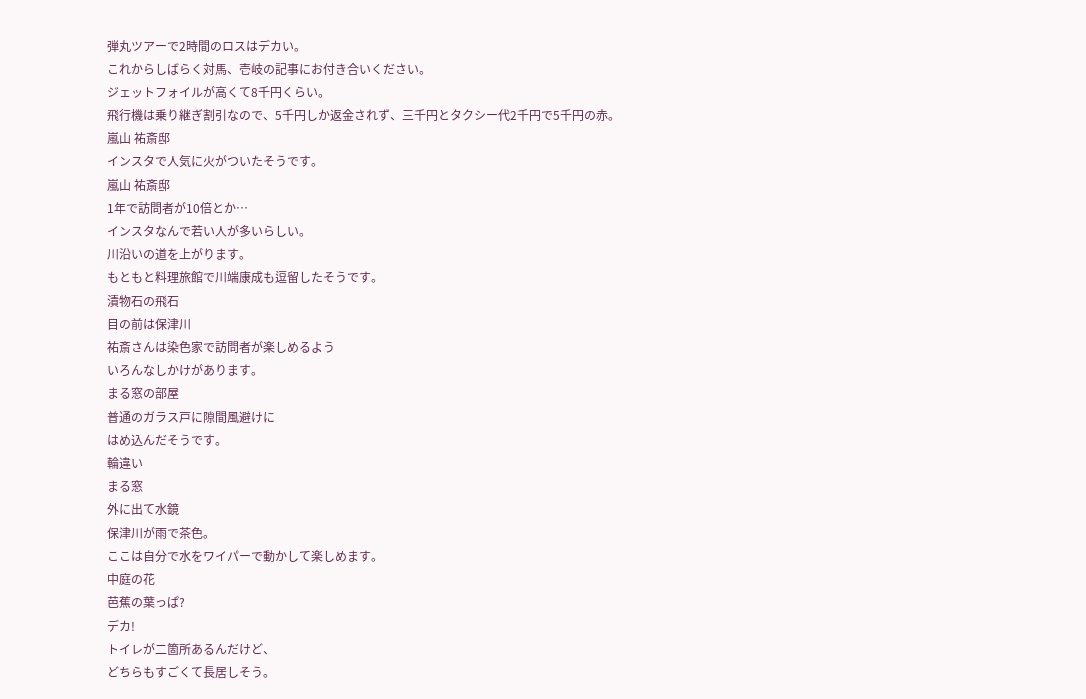弾丸ツアーで2時間のロスはデカい。
これからしばらく対馬、壱岐の記事にお付き合いください。
ジェットフォイルが高くて8千円くらい。
飛行機は乗り継ぎ割引なので、5千円しか返金されず、三千円とタクシー代2千円で5千円の赤。
嵐山 祐斎邸
インスタで人気に火がついたそうです。
嵐山 祐斎邸
1年で訪問者が10倍とか…
インスタなんで若い人が多いらしい。
川沿いの道を上がります。
もともと料理旅館で川端康成も逗留したそうです。
漬物石の飛石
目の前は保津川
祐斎さんは染色家で訪問者が楽しめるよう
いろんなしかけがあります。
まる窓の部屋
普通のガラス戸に隙間風避けに
はめ込んだそうです。
輪違い
まる窓
外に出て水鏡
保津川が雨で茶色。
ここは自分で水をワイパーで動かして楽しめます。
中庭の花
芭蕉の葉っぱ?
デカ!
トイレが二箇所あるんだけど、
どちらもすごくて長居しそう。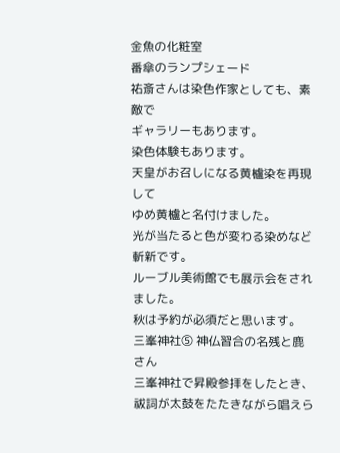金魚の化粧室
番傘のランプシェード
祐斎さんは染色作家としても、素敵で
ギャラリーもあります。
染色体験もあります。
天皇がお召しになる黄櫨染を再現して
ゆめ黄櫨と名付けました。
光が当たると色が変わる染めなど斬新です。
ルーブル美術館でも展示会をされました。
秋は予約が必須だと思います。
三峯神社⑤ 神仏習合の名残と鹿さん
三峯神社で昇殿参拝をしたとき、
祓詞が太鼓をたたきながら唱えら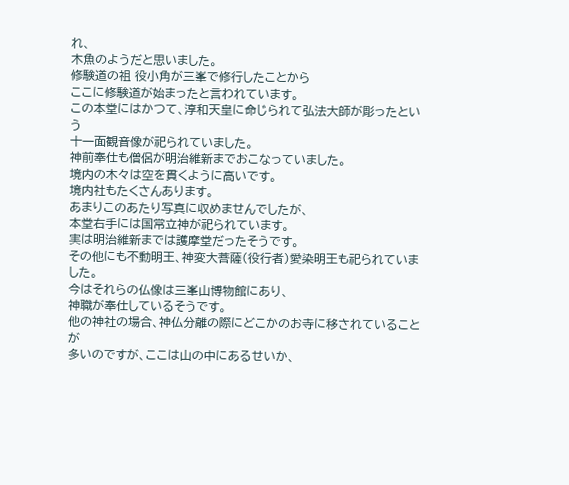れ、
木魚のようだと思いました。
修験道の祖 役小角が三峯で修行したことから
ここに修験道が始まったと言われています。
この本堂にはかつて、淳和天皇に命じられて弘法大師が彫ったという
十一面観音像が祀られていました。
神前奉仕も僧侶が明治維新までおこなっていました。
境内の木々は空を貫くように高いです。
境内社もたくさんあります。
あまりこのあたり写真に収めませんでしたが、
本堂右手には国常立神が祀られています。
実は明治維新までは護摩堂だったそうです。
その他にも不動明王、神変大菩薩(役行者)愛染明王も祀られていました。
今はそれらの仏像は三峯山博物館にあり、
神職が奉仕しているそうです。
他の神社の場合、神仏分離の際にどこかのお寺に移されていることが
多いのですが、ここは山の中にあるせいか、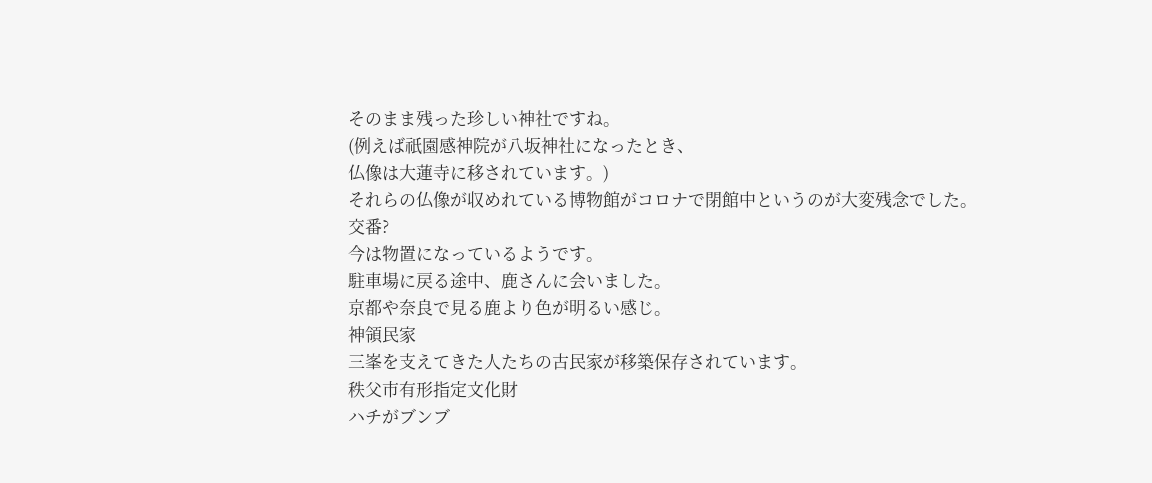そのまま残った珍しい神社ですね。
(例えば祇園感神院が八坂神社になったとき、
仏像は大蓮寺に移されています。)
それらの仏像が収めれている博物館がコロナで閉館中というのが大変残念でした。
交番?
今は物置になっているようです。
駐車場に戻る途中、鹿さんに会いました。
京都や奈良で見る鹿より色が明るい感じ。
神領民家
三峯を支えてきた人たちの古民家が移築保存されています。
秩父市有形指定文化財
ハチがブンブ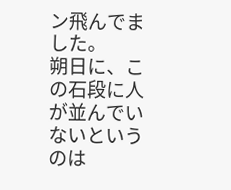ン飛んでました。
朔日に、この石段に人が並んでいないというのは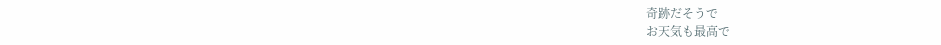奇跡だそうで
お天気も最高で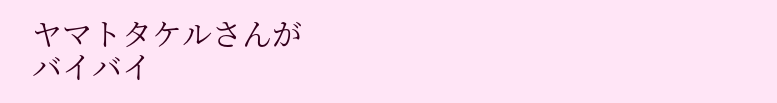ヤマトタケルさんが
バイバイ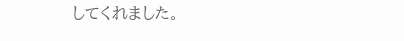してくれました。